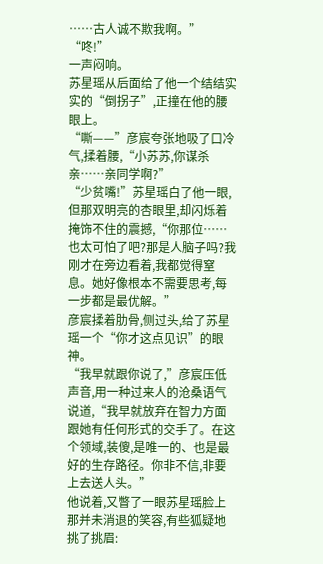……古人诚不欺我啊。”
“咚!”
一声闷响。
苏星瑶从后面给了他一个结结实实的“倒拐子”,正撞在他的腰眼上。
“嘶——”彦宸夸张地吸了口冷气,揉着腰,“小苏苏,你谋杀亲……亲同学啊?”
“少贫嘴!”苏星瑶白了他一眼,但那双明亮的杏眼里,却闪烁着掩饰不住的震撼,“你那位……也太可怕了吧?那是人脑子吗?我刚才在旁边看着,我都觉得窒息。她好像根本不需要思考,每一步都是最优解。”
彦宸揉着肋骨,侧过头,给了苏星瑶一个“你才这点见识”的眼神。
“我早就跟你说了,”彦宸压低声音,用一种过来人的沧桑语气说道,“我早就放弃在智力方面跟她有任何形式的交手了。在这个领域,装傻,是唯一的、也是最好的生存路径。你非不信,非要上去送人头。”
他说着,又瞥了一眼苏星瑶脸上那并未消退的笑容,有些狐疑地挑了挑眉: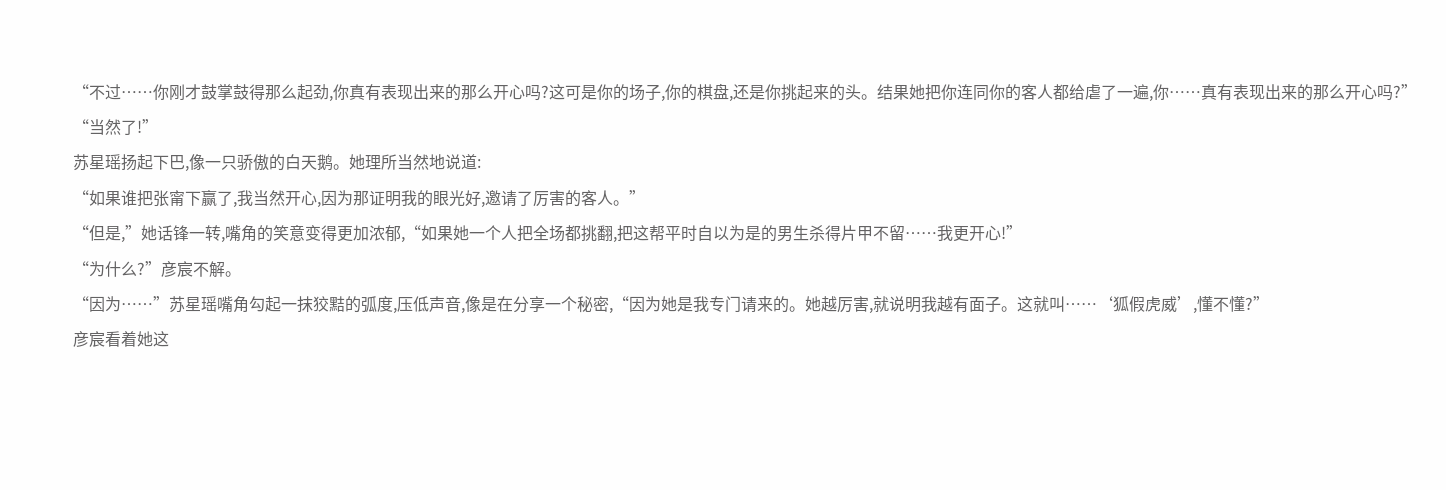“不过……你刚才鼓掌鼓得那么起劲,你真有表现出来的那么开心吗?这可是你的场子,你的棋盘,还是你挑起来的头。结果她把你连同你的客人都给虐了一遍,你……真有表现出来的那么开心吗?”
“当然了!”
苏星瑶扬起下巴,像一只骄傲的白天鹅。她理所当然地说道:
“如果谁把张甯下赢了,我当然开心,因为那证明我的眼光好,邀请了厉害的客人。”
“但是,”她话锋一转,嘴角的笑意变得更加浓郁,“如果她一个人把全场都挑翻,把这帮平时自以为是的男生杀得片甲不留……我更开心!”
“为什么?”彦宸不解。
“因为……”苏星瑶嘴角勾起一抹狡黠的弧度,压低声音,像是在分享一个秘密,“因为她是我专门请来的。她越厉害,就说明我越有面子。这就叫……‘狐假虎威’,懂不懂?”
彦宸看着她这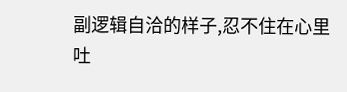副逻辑自洽的样子,忍不住在心里吐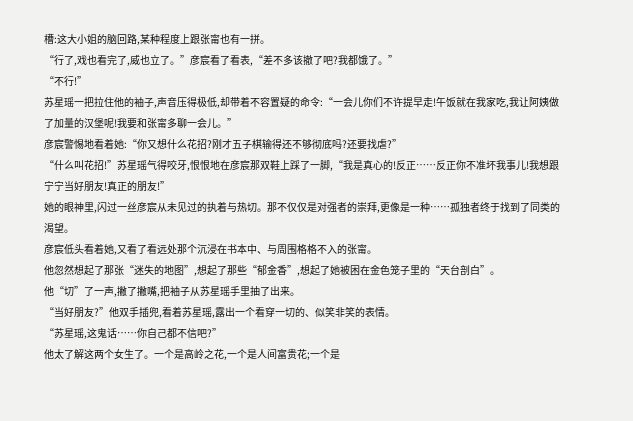槽:这大小姐的脑回路,某种程度上跟张甯也有一拼。
“行了,戏也看完了,威也立了。”彦宸看了看表,“差不多该撤了吧?我都饿了。”
“不行!”
苏星瑶一把拉住他的袖子,声音压得极低,却带着不容置疑的命令:“一会儿你们不许提早走!午饭就在我家吃,我让阿姨做了加量的汉堡呢!我要和张甯多聊一会儿。”
彦宸警惕地看着她:“你又想什么花招?刚才五子棋输得还不够彻底吗?还要找虐?”
“什么叫花招!”苏星瑶气得咬牙,恨恨地在彦宸那双鞋上踩了一脚,“我是真心的!反正……反正你不准坏我事儿!我想跟宁宁当好朋友!真正的朋友!”
她的眼神里,闪过一丝彦宸从未见过的执着与热切。那不仅仅是对强者的崇拜,更像是一种……孤独者终于找到了同类的渴望。
彦宸低头看着她,又看了看远处那个沉浸在书本中、与周围格格不入的张甯。
他忽然想起了那张“迷失的地图”,想起了那些“郁金香”,想起了她被困在金色笼子里的“天台剖白”。
他“切”了一声,撇了撇嘴,把袖子从苏星瑶手里抽了出来。
“当好朋友?”他双手插兜,看着苏星瑶,露出一个看穿一切的、似笑非笑的表情。
“苏星瑶,这鬼话……你自己都不信吧?”
他太了解这两个女生了。一个是高岭之花,一个是人间富贵花;一个是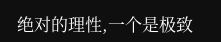绝对的理性,一个是极致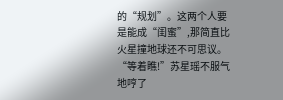的“规划”。这两个人要是能成“闺蜜”,那简直比火星撞地球还不可思议。
“等着瞧!”苏星瑶不服气地哼了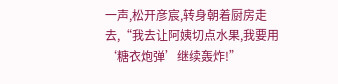一声,松开彦宸,转身朝着厨房走去,“我去让阿姨切点水果,我要用‘糖衣炮弹’继续轰炸!”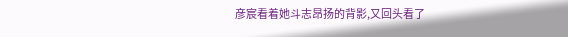彦宸看着她斗志昂扬的背影,又回头看了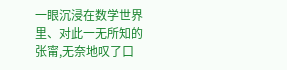一眼沉浸在数学世界里、对此一无所知的张甯,无奈地叹了口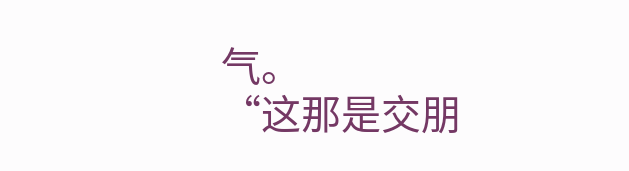气。
“这那是交朋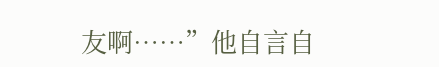友啊……”他自言自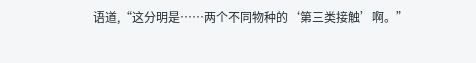语道,“这分明是……两个不同物种的‘第三类接触’啊。”